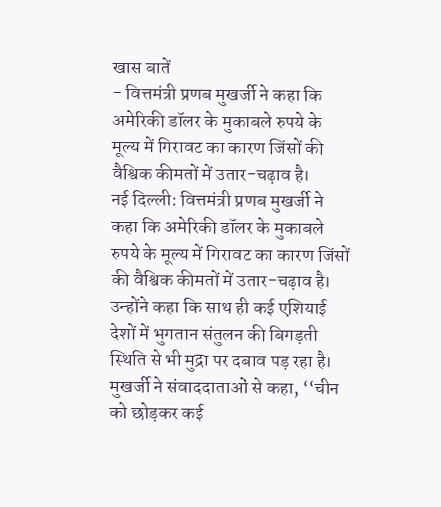खास बातें
- वित्तमंत्री प्रणब मुखर्जी ने कहा कि अमेरिकी डॉलर के मुकाबले रुपये के मूल्य में गिरावट का कारण जिंसों की वैश्विक कीमतों में उतार-चढ़ाव है।
नई दिल्ली: वित्तमंत्री प्रणब मुखर्जी ने कहा कि अमेरिकी डॉलर के मुकाबले रुपये के मूल्य में गिरावट का कारण जिंसों की वैश्विक कीमतों में उतार-चढ़ाव है। उन्होंने कहा कि साथ ही कई एशियाई देशों में भुगतान संतुलन की बिगड़ती स्थिति से भी मुद्रा पर दबाव पड़ रहा है।
मुखर्जी ने संवाददाताओं से कहा, ‘‘चीन को छोड़कर कई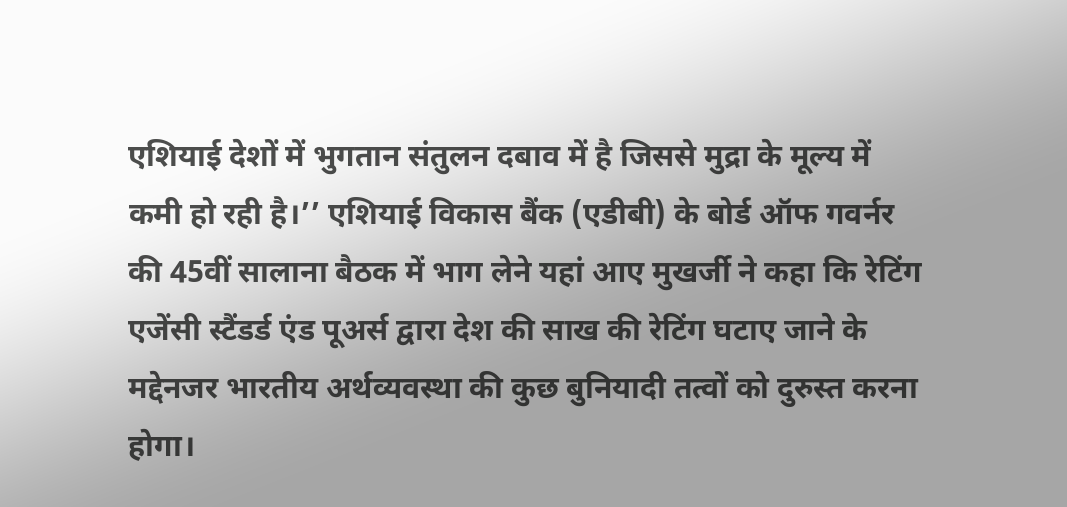एशियाई देशों में भुगतान संतुलन दबाव में है जिससे मुद्रा के मूल्य में कमी हो रही है।’’ एशियाई विकास बैंक (एडीबी) के बोर्ड ऑफ गवर्नर की 45वीं सालाना बैठक में भाग लेने यहां आए मुखर्जी ने कहा कि रेटिंग एजेंसी स्टैंडर्ड एंड पूअर्स द्वारा देश की साख की रेटिंग घटाए जाने के मद्देनजर भारतीय अर्थव्यवस्था की कुछ बुनियादी तत्वों को दुरुस्त करना होगा।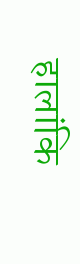हालांकि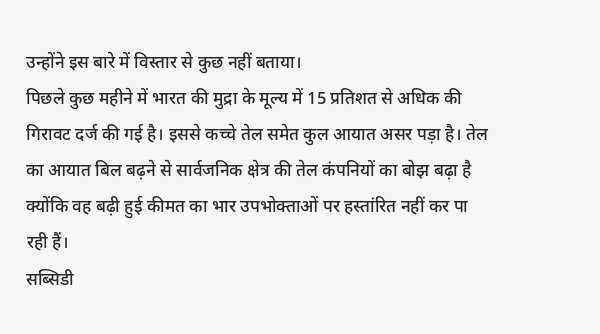उन्होंने इस बारे में विस्तार से कुछ नहीं बताया।
पिछले कुछ महीने में भारत की मुद्रा के मूल्य में 15 प्रतिशत से अधिक की गिरावट दर्ज की गई है। इससे कच्चे तेल समेत कुल आयात असर पड़ा है। तेल का आयात बिल बढ़ने से सार्वजनिक क्षेत्र की तेल कंपनियों का बोझ बढ़ा है क्योंकि वह बढ़ी हुई कीमत का भार उपभोक्ताओं पर हस्तांरित नहीं कर पा रही हैं।
सब्सिडी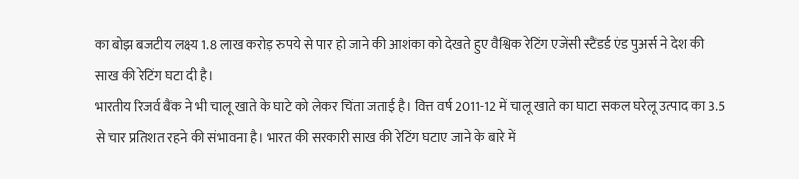का बोझ बजटीय लक्ष्य 1.8 लाख करोड़ रुपये से पार हो जाने की आशंका को देखते हुए वैश्विक रेटिंग एजेंसी स्टैंडर्ड एंड पुअर्स ने देश की साख की रेटिंग घटा दी है।
भारतीय रिजर्व बैंक ने भी चालू खाते के घाटे को लेकर चिंता जताई है। वित्त वर्ष 2011-12 में चालू खाते का घाटा सकल घरेलू उत्पाद का 3.5 से चार प्रतिशत रहने की संभावना है। भारत की सरकारी साख की रेटिंग घटाए जाने के बारे में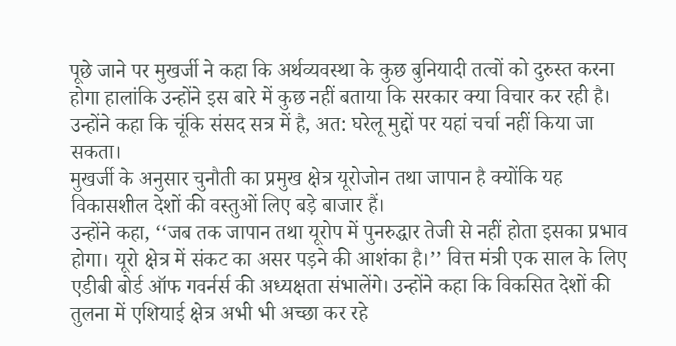पूछे जाने पर मुखर्जी ने कहा कि अर्थव्यवस्था के कुछ बुनियादी तत्वों को दुरुस्त करना होगा हालांकि उन्होंने इस बारे में कुछ नहीं बताया कि सरकार क्या विचार कर रही है। उन्होंने कहा कि चूंकि संसद सत्र में है, अत: घरेलू मुद्दों पर यहां चर्चा नहीं किया जा सकता।
मुखर्जी के अनुसार चुनौती का प्रमुख क्षेत्र यूरोजोन तथा जापान है क्योंकि यह विकासशील देशों की वस्तुओं लिए बड़े बाजार हैं।
उन्होंने कहा, ‘‘जब तक जापान तथा यूरोप में पुनरुद्धार तेजी से नहीं होता इसका प्रभाव होगा। यूरो क्षेत्र में संकट का असर पड़ने की आशंका है।’’ वित्त मंत्री एक साल के लिए एडीबी बोर्ड ऑफ गवर्नर्स की अध्यक्षता संभालेंगे। उन्होंने कहा कि विकसित देशों की तुलना में एशियाई क्षेत्र अभी भी अच्छा कर रहे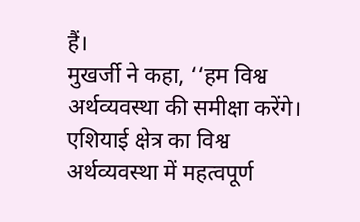हैं।
मुखर्जी ने कहा, ‘‘हम विश्व अर्थव्यवस्था की समीक्षा करेंगे। एशियाई क्षेत्र का विश्व अर्थव्यवस्था में महत्वपूर्ण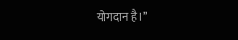योगदान है।’’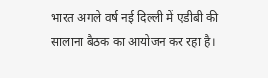भारत अगले वर्ष नई दिल्ली में एडीबी की सालाना बैठक का आयोजन कर रहा है।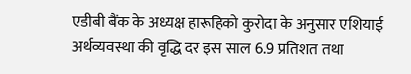एडीबी बैंक के अध्यक्ष हारूहिको कुरोदा के अनुसार एशियाई अर्थव्यवस्था की वृद्धि दर इस साल 6.9 प्रतिशत तथा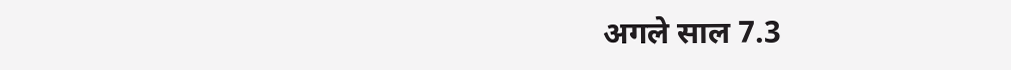अगले साल 7.3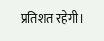प्रतिशत रहेगी।